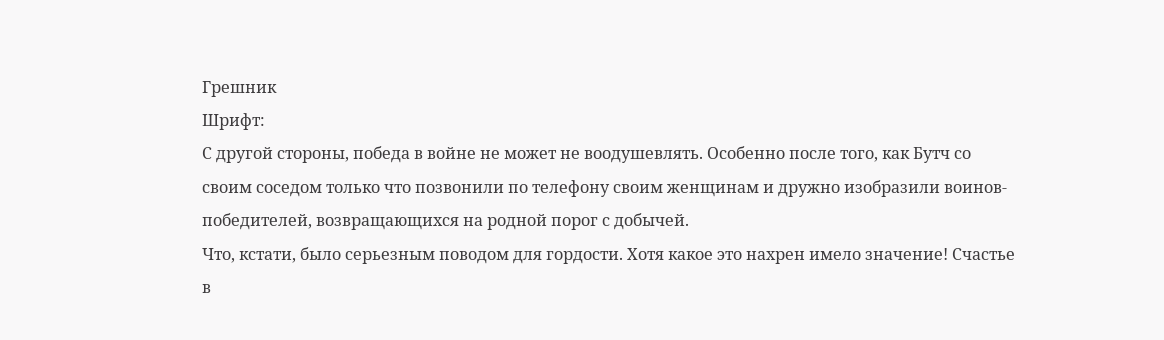Грешник
Шрифт:
С другой стороны, победа в войне не может не воодушевлять. Особенно после того, как Бутч со своим соседом только что позвонили по телефону своим женщинам и дружно изобразили воинов-победителей, возвращающихся на родной порог с добычей.
Что, кстати, было серьезным поводом для гордости. Хотя какое это нахрен имело значение! Счастье в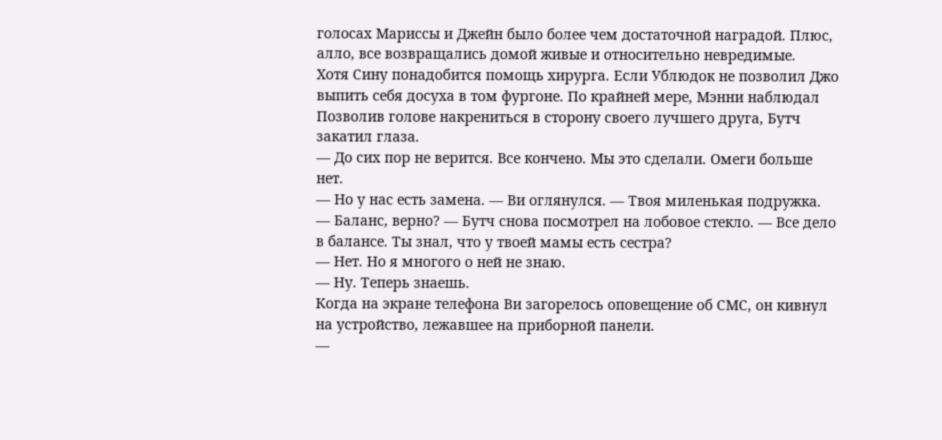голосах Мариссы и Джейн было более чем достаточной наградой. Плюс, алло, все возвращались домой живые и относительно невредимые.
Хотя Сину понадобится помощь хирурга. Если Ублюдок не позволил Джо выпить себя досуха в том фургоне. По крайней мере, Мэнни наблюдал
Позволив голове накрениться в сторону своего лучшего друга, Бутч закатил глаза.
— До сих пор не верится. Все кончено. Мы это сделали. Омеги больше нет.
— Но у нас есть замена. — Ви оглянулся. — Твоя миленькая подружка.
— Баланс, верно? — Бутч снова посмотрел на лобовое стекло. — Все дело в балансе. Ты знал, что у твоей мамы есть сестра?
— Нет. Но я многого о ней не знаю.
— Ну. Теперь знаешь.
Когда на экране телефона Ви загорелось оповещение об СМС, он кивнул на устройство, лежавшее на приборной панели.
—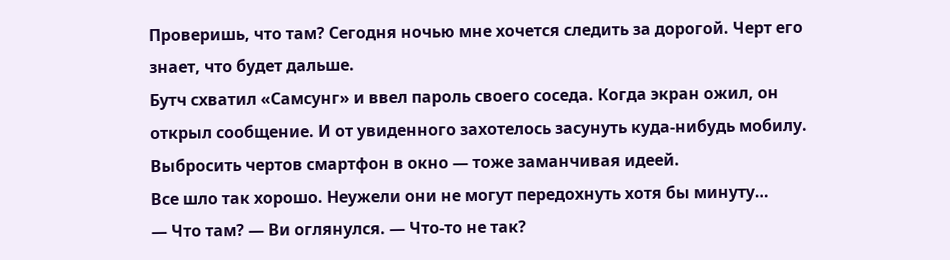Проверишь, что там? Сегодня ночью мне хочется следить за дорогой. Черт его знает, что будет дальше.
Бутч схватил «Самсунг» и ввел пароль своего соседа. Когда экран ожил, он открыл сообщение. И от увиденного захотелось засунуть куда-нибудь мобилу.
Выбросить чертов смартфон в окно — тоже заманчивая идеей.
Все шло так хорошо. Неужели они не могут передохнуть хотя бы минуту…
— Что там? — Ви оглянулся. — Что-то не так?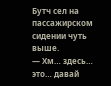Бутч сел на пассажирском сидении чуть выше.
— Хм… здесь… это… давай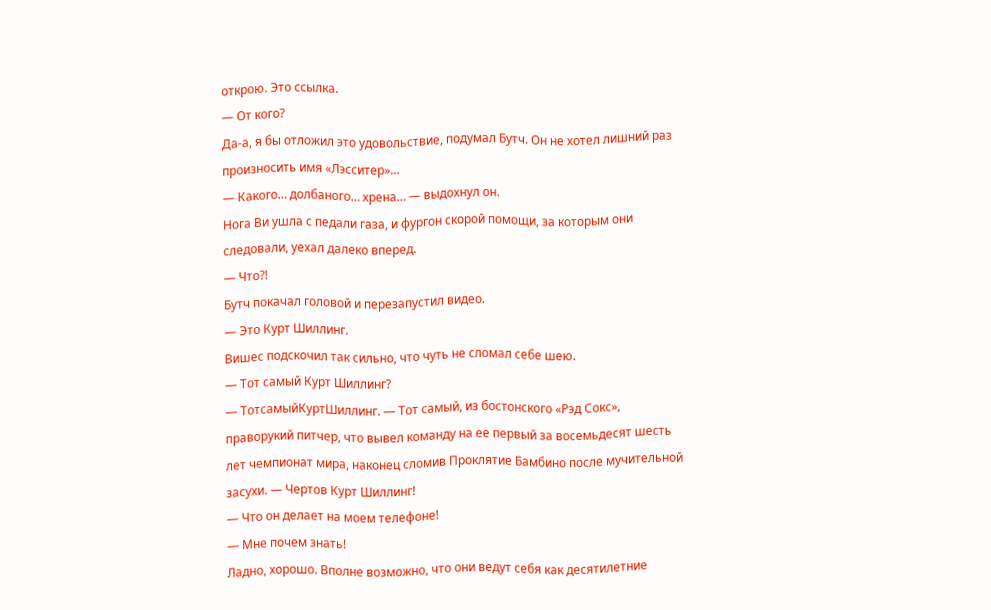открою. Это ссылка.
— От кого?
Да-а, я бы отложил это удовольствие, подумал Бутч. Он не хотел лишний раз произносить имя «Лэсситер»…
— Какого… долбаного… хрена… — выдохнул он.
Нога Ви ушла с педали газа, и фургон скорой помощи, за которым они следовали, уехал далеко вперед.
— Что?!
Бутч покачал головой и перезапустил видео.
— Это Курт Шиллинг.
Вишес подскочил так сильно, что чуть не сломал себе шею.
— Тот самый Курт Шиллинг?
— ТотсамыйКуртШиллинг. — Тот самый, из бостонского «Рэд Сокс», праворукий питчер, что вывел команду на ее первый за восемьдесят шесть лет чемпионат мира, наконец сломив Проклятие Бамбино после мучительной засухи. — Чертов Курт Шиллинг!
— Что он делает на моем телефоне!
— Мне почем знать!
Ладно, хорошо. Вполне возможно, что они ведут себя как десятилетние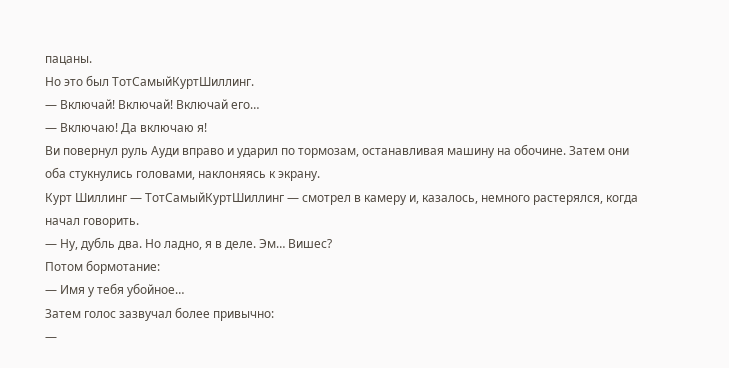пацаны.
Но это был ТотСамыйКуртШиллинг.
— Включай! Включай! Включай его…
— Включаю! Да включаю я!
Ви повернул руль Ауди вправо и ударил по тормозам, останавливая машину на обочине. Затем они оба стукнулись головами, наклоняясь к экрану.
Курт Шиллинг — ТотСамыйКуртШиллинг — смотрел в камеру и, казалось, немного растерялся, когда начал говорить.
— Ну, дубль два. Но ладно, я в деле. Эм… Вишес?
Потом бормотание:
— Имя у тебя убойное…
Затем голос зазвучал более привычно:
—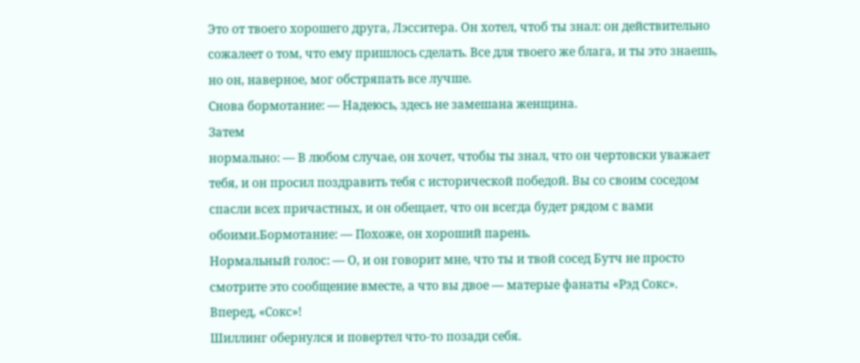Это от твоего хорошего друга, Лэсситера. Он хотел, чтоб ты знал: он действительно сожалеет о том, что ему пришлось сделать. Все для твоего же блага, и ты это знаешь, но он, наверное, мог обстряпать все лучше.
Снова бормотание: — Надеюсь, здесь не замешана женщина.
Затем
нормально: — В любом случае, он хочет, чтобы ты знал, что он чертовски уважает тебя, и он просил поздравить тебя с исторической победой. Вы со своим соседом спасли всех причастных, и он обещает, что он всегда будет рядом с вами обоими.Бормотание: — Похоже, он хороший парень.
Нормальный голос: — О, и он говорит мне, что ты и твой сосед Бутч не просто смотрите это сообщение вместе, а что вы двое — матерые фанаты «Рэд Сокс». Вперед, «Сокс»!
Шиллинг обернулся и повертел что-то позади себя.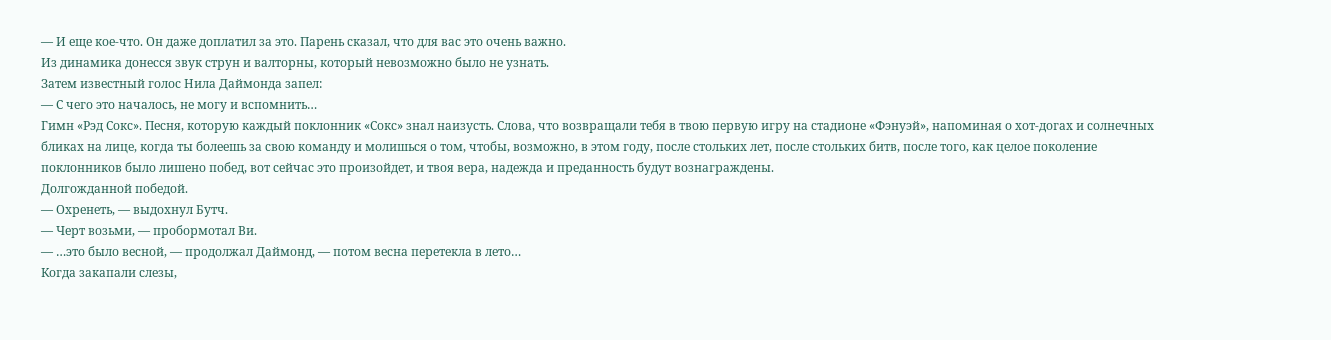— И еще кое-что. Он даже доплатил за это. Парень сказал, что для вас это очень важно.
Из динамика донесся звук струн и валторны, который невозможно было не узнать.
Затем известный голос Нила Даймонда запел:
— С чего это началось, не могу и вспомнить…
Гимн «Рэд Сокс». Песня, которую каждый поклонник «Сокс» знал наизусть. Слова, что возвращали тебя в твою первую игру на стадионе «Фэнуэй», напоминая о хот-догах и солнечных бликах на лице, когда ты болеешь за свою команду и молишься о том, чтобы, возможно, в этом году, после стольких лет, после стольких битв, после того, как целое поколение поклонников было лишено побед, вот сейчас это произойдет, и твоя вера, надежда и преданность будут вознаграждены.
Долгожданной победой.
— Охренеть, — выдохнул Бутч.
— Черт возьми, — пробормотал Ви.
— …это было весной, — продолжал Даймонд, — потом весна перетекла в лето…
Когда закапали слезы,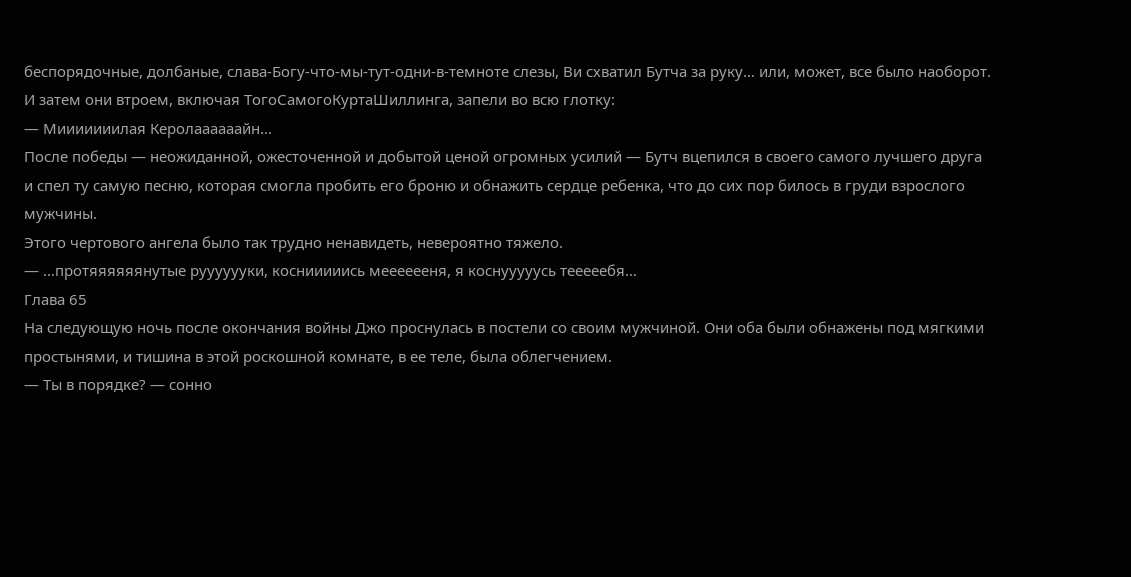беспорядочные, долбаные, слава-Богу-что-мы-тут-одни-в-темноте слезы, Ви схватил Бутча за руку… или, может, все было наоборот.
И затем они втроем, включая ТогоСамогоКуртаШиллинга, запели во всю глотку:
— Мииииииилая Керолаааааайн…
После победы — неожиданной, ожесточенной и добытой ценой огромных усилий — Бутч вцепился в своего самого лучшего друга и спел ту самую песню, которая смогла пробить его броню и обнажить сердце ребенка, что до сих пор билось в груди взрослого мужчины.
Этого чертового ангела было так трудно ненавидеть, невероятно тяжело.
— …протяяяяяянутые рууууууки, коснииииись мееееееня, я коснууууусь тееееебя…
Глава 65
На следующую ночь после окончания войны Джо проснулась в постели со своим мужчиной. Они оба были обнажены под мягкими простынями, и тишина в этой роскошной комнате, в ее теле, была облегчением.
— Ты в порядке? — сонно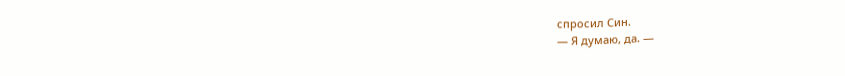спросил Син.
— Я думаю, да. —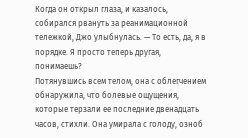Когда он открыл глаза, и казалось, собирался рвануть за реанимационной тележкой, Джо улыбнулась. — То есть, да, я в порядке. Я просто теперь другая, понимаешь?
Потянувшись всем телом, она с облегчением обнаружила, что болевые ощущения, которые терзали ее последние двенадцать часов, стихли. Она умирала с голоду, озноб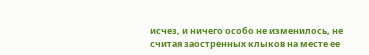исчез, и ничего особо не изменилось, не считая заостренных клыков на месте ее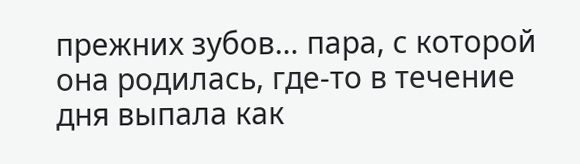прежних зубов… пара, с которой она родилась, где-то в течение дня выпала как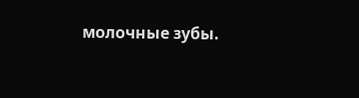молочные зубы.